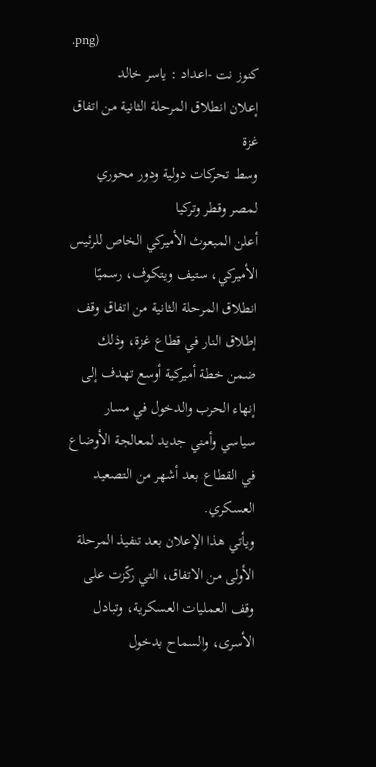.png)
كنوز نت -اعداد : ياسر خالد
إعلان انطلاق المرحلة الثانية من اتفاق غزة
وسط تحركات دولية ودور محوري لمصر وقطر وتركيا
أعلن المبعوث الأميركي الخاص للرئيس الأميركي، ستيف ويتكوف، رسميًا انطلاق المرحلة الثانية من اتفاق وقف إطلاق النار في قطاع غزة، وذلك ضمن خطة أميركية أوسع تهدف إلى إنهاء الحرب والدخول في مسار سياسي وأمني جديد لمعالجة الأوضاع في القطاع بعد أشهر من التصعيد العسكري.
ويأتي هذا الإعلان بعد تنفيذ المرحلة الأولى من الاتفاق، التي ركّزت على وقف العمليات العسكرية، وتبادل الأسرى، والسماح بدخول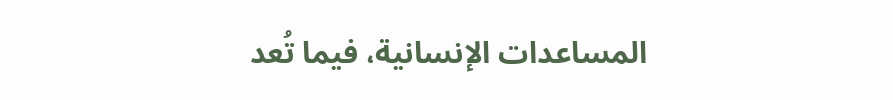المساعدات الإنسانية، فيما تُعد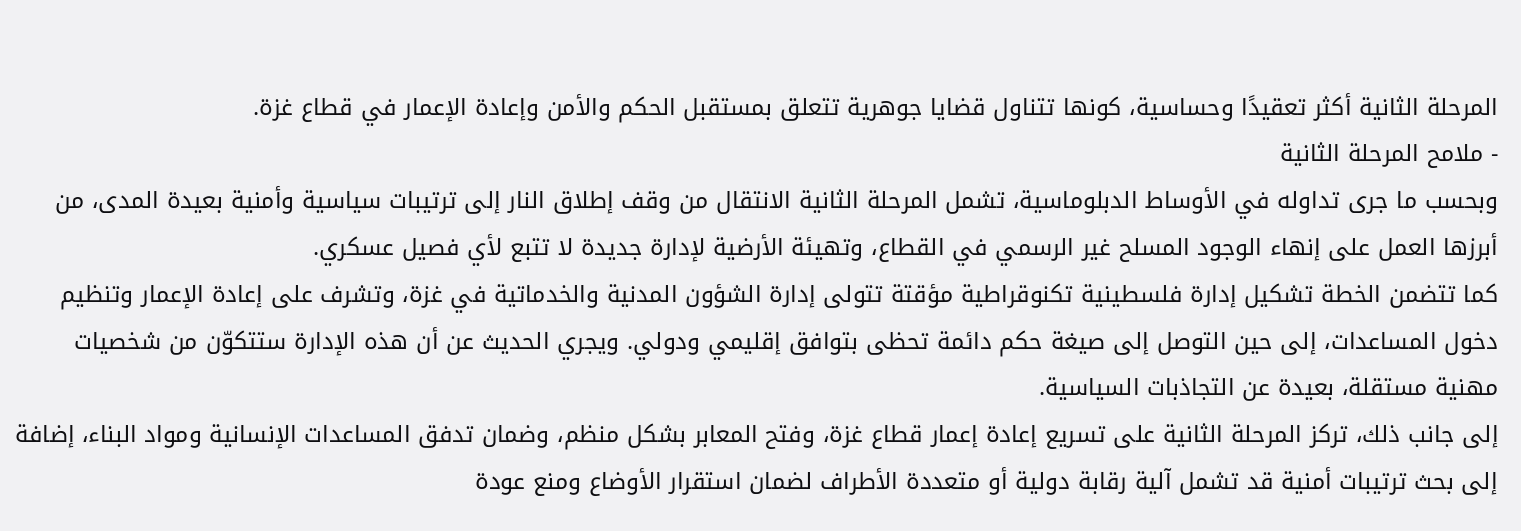المرحلة الثانية أكثر تعقيدًا وحساسية، كونها تتناول قضايا جوهرية تتعلق بمستقبل الحكم والأمن وإعادة الإعمار في قطاع غزة.
- ملامح المرحلة الثانية
وبحسب ما جرى تداوله في الأوساط الدبلوماسية، تشمل المرحلة الثانية الانتقال من وقف إطلاق النار إلى ترتيبات سياسية وأمنية بعيدة المدى، من أبرزها العمل على إنهاء الوجود المسلح غير الرسمي في القطاع، وتهيئة الأرضية لإدارة جديدة لا تتبع لأي فصيل عسكري.
كما تتضمن الخطة تشكيل إدارة فلسطينية تكنوقراطية مؤقتة تتولى إدارة الشؤون المدنية والخدماتية في غزة، وتشرف على إعادة الإعمار وتنظيم دخول المساعدات، إلى حين التوصل إلى صيغة حكم دائمة تحظى بتوافق إقليمي ودولي. ويجري الحديث عن أن هذه الإدارة ستتكوّن من شخصيات مهنية مستقلة، بعيدة عن التجاذبات السياسية.
إلى جانب ذلك، تركز المرحلة الثانية على تسريع إعادة إعمار قطاع غزة، وفتح المعابر بشكل منظم، وضمان تدفق المساعدات الإنسانية ومواد البناء، إضافة إلى بحث ترتيبات أمنية قد تشمل آلية رقابة دولية أو متعددة الأطراف لضمان استقرار الأوضاع ومنع عودة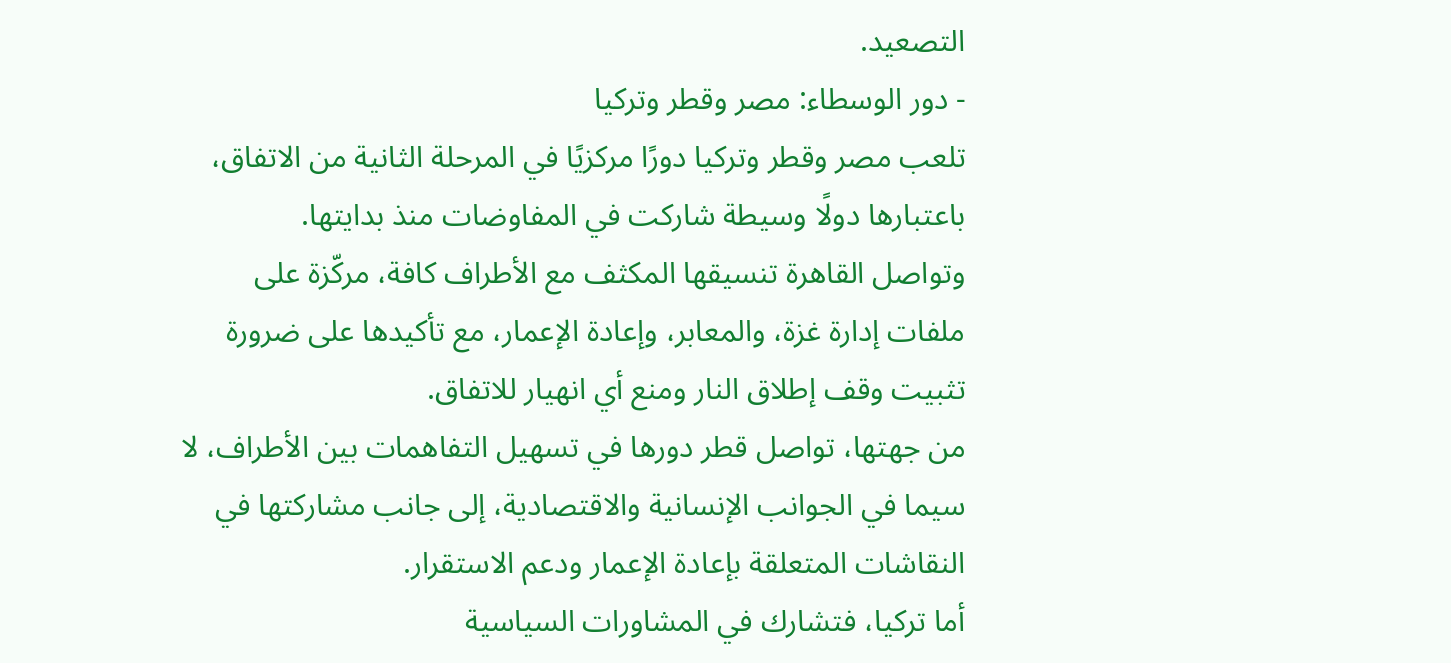التصعيد.
- دور الوسطاء: مصر وقطر وتركيا
تلعب مصر وقطر وتركيا دورًا مركزيًا في المرحلة الثانية من الاتفاق، باعتبارها دولًا وسيطة شاركت في المفاوضات منذ بدايتها.
وتواصل القاهرة تنسيقها المكثف مع الأطراف كافة، مركّزة على ملفات إدارة غزة، والمعابر، وإعادة الإعمار، مع تأكيدها على ضرورة تثبيت وقف إطلاق النار ومنع أي انهيار للاتفاق.
من جهتها، تواصل قطر دورها في تسهيل التفاهمات بين الأطراف، لا سيما في الجوانب الإنسانية والاقتصادية، إلى جانب مشاركتها في النقاشات المتعلقة بإعادة الإعمار ودعم الاستقرار.
أما تركيا، فتشارك في المشاورات السياسية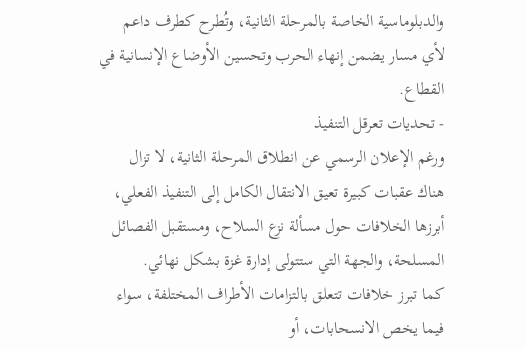والدبلوماسية الخاصة بالمرحلة الثانية، وتُطرح كطرف داعم لأي مسار يضمن إنهاء الحرب وتحسين الأوضاع الإنسانية في القطاع.
- تحديات تعرقل التنفيذ
ورغم الإعلان الرسمي عن انطلاق المرحلة الثانية، لا تزال هناك عقبات كبيرة تعيق الانتقال الكامل إلى التنفيذ الفعلي، أبرزها الخلافات حول مسألة نزع السلاح، ومستقبل الفصائل المسلحة، والجهة التي ستتولى إدارة غزة بشكل نهائي.
كما تبرز خلافات تتعلق بالتزامات الأطراف المختلفة، سواء فيما يخص الانسحابات، أو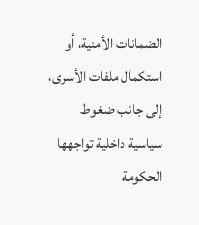الضمانات الأمنية، أو استكمال ملفات الأسرى، إلى جانب ضغوط سياسية داخلية تواجهها الحكومة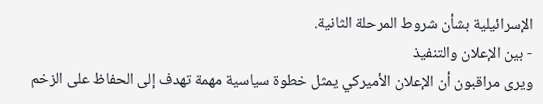الإسرائيلية بشأن شروط المرحلة الثانية.
- بين الإعلان والتنفيذ
ويرى مراقبون أن الإعلان الأميركي يمثل خطوة سياسية مهمة تهدف إلى الحفاظ على الزخم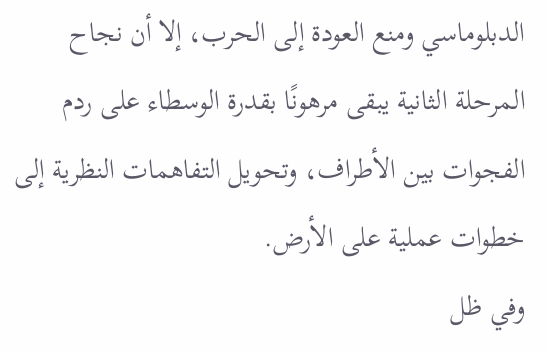الدبلوماسي ومنع العودة إلى الحرب، إلا أن نجاح المرحلة الثانية يبقى مرهونًا بقدرة الوسطاء على ردم الفجوات بين الأطراف، وتحويل التفاهمات النظرية إلى خطوات عملية على الأرض.
وفي ظل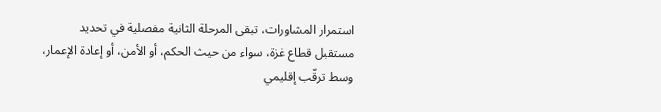استمرار المشاورات، تبقى المرحلة الثانية مفصلية في تحديد مستقبل قطاع غزة، سواء من حيث الحكم، أو الأمن، أو إعادة الإعمار، وسط ترقّب إقليمي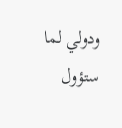ودولي لما ستؤول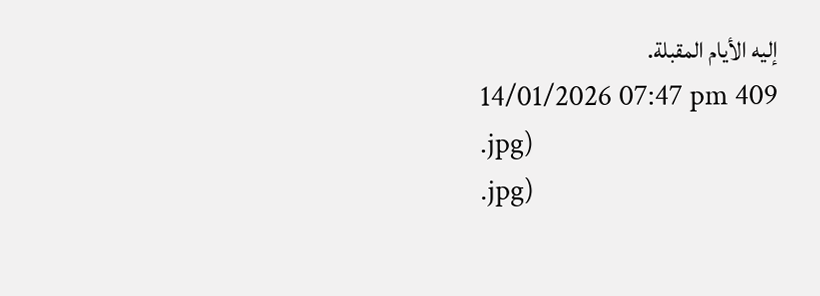إليه الأيام المقبلة.
14/01/2026 07:47 pm 409
.jpg)
.jpg)